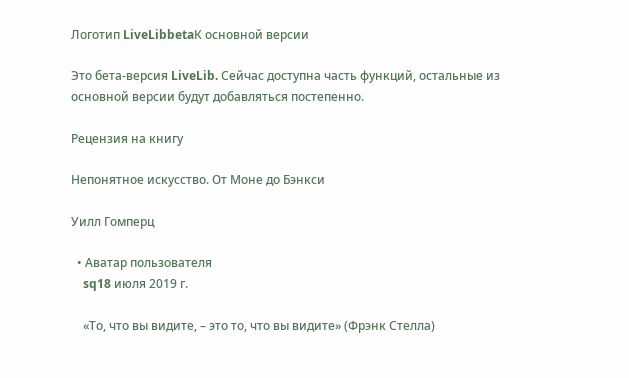Логотип LiveLibbetaК основной версии

Это бета-версия LiveLib. Сейчас доступна часть функций, остальные из основной версии будут добавляться постепенно.

Рецензия на книгу

Непонятное искусство. От Моне до Бэнкси

Уилл Гомперц

  • Аватар пользователя
    sq18 июля 2019 г.

    «То, что вы видите, – это то, что вы видите» (Фрэнк Стелла)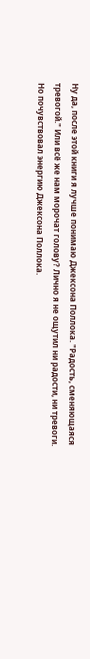Ну да, после этой книги я лучше понимаю Джексона Поллока. "Радость, сменяющаяся тревогой." Или всё же нам морочат голову? Лично я не ощутил ни радости, ни тревоги. Но почувствовал энергию Джексона Поллока.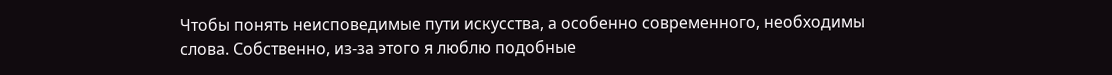Чтобы понять неисповедимые пути искусства, а особенно современного, необходимы слова. Собственно, из-за этого я люблю подобные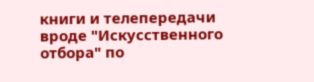книги и телепередачи вроде "Искусственного отбора" по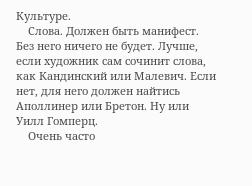Культуре.
    Слова. Должен быть манифест. Без него ничего не будет. Лучше, если художник сам сочинит слова, как Кандинский или Малевич. Если нет, для него должен найтись Аполлинер или Бретон. Ну или Уилл Гомперц.
    Очень часто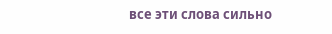все эти слова сильно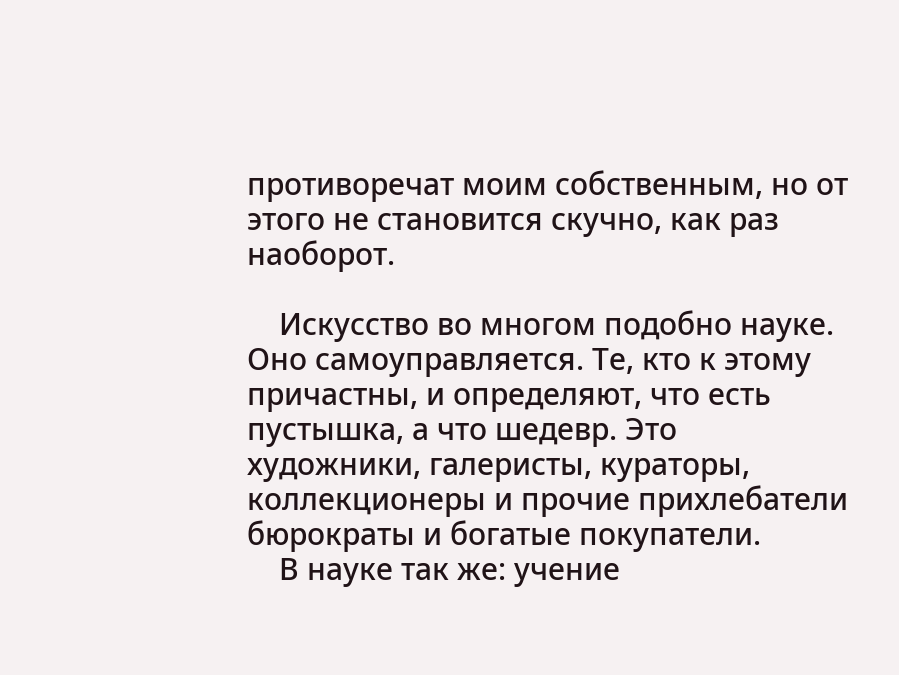противоречат моим собственным, но от этого не становится скучно, как раз наоборот.

    Искусство во многом подобно науке. Оно самоуправляется. Те, кто к этому причастны, и определяют, что есть пустышка, а что шедевр. Это художники, галеристы, кураторы, коллекционеры и прочие прихлебатели бюрократы и богатые покупатели.
    В науке так же: учение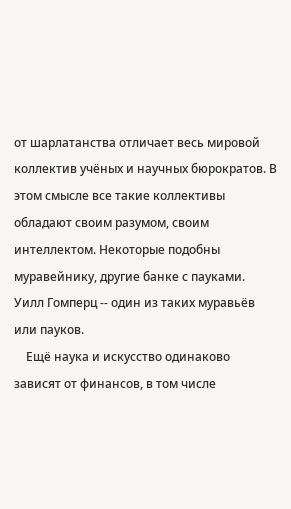от шарлатанства отличает весь мировой коллектив учёных и научных бюрократов. В этом смысле все такие коллективы обладают своим разумом, своим интеллектом. Некоторые подобны муравейнику, другие банке с пауками. Уилл Гомперц -- один из таких муравьёв или пауков.
    Ещё наука и искусство одинаково зависят от финансов, в том числе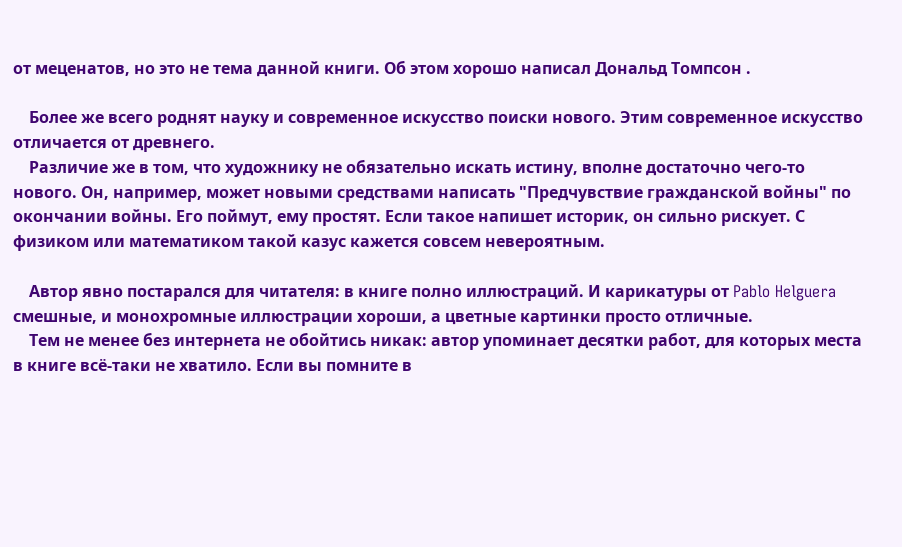от меценатов, но это не тема данной книги. Об этом хорошо написал Дональд Томпсон .

    Более же всего роднят науку и современное искусство поиски нового. Этим современное искусство отличается от древнего.
    Различие же в том, что художнику не обязательно искать истину, вполне достаточно чего-то нового. Он, например, может новыми средствами написать "Предчувствие гражданской войны" по окончании войны. Его поймут, ему простят. Если такое напишет историк, он сильно рискует. С физиком или математиком такой казус кажется совсем невероятным.

    Автор явно постарался для читателя: в книге полно иллюстраций. И карикатуры от Pablo Helguera смешные, и монохромные иллюстрации хороши, а цветные картинки просто отличные.
    Тем не менее без интернета не обойтись никак: автор упоминает десятки работ, для которых места в книге всё-таки не хватило. Если вы помните в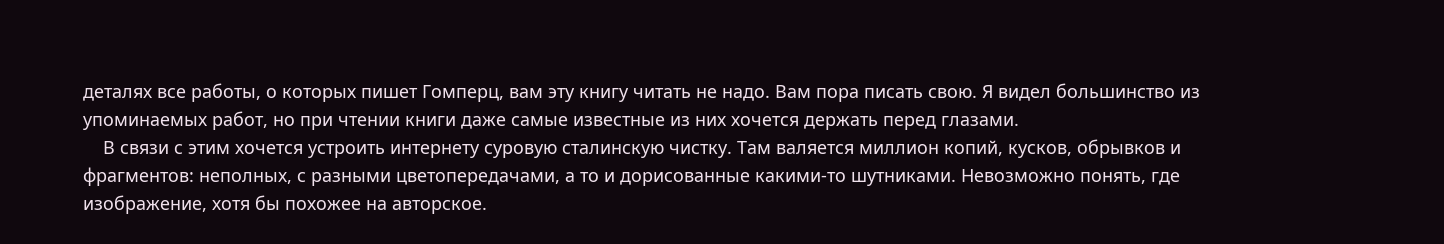деталях все работы, о которых пишет Гомперц, вам эту книгу читать не надо. Вам пора писать свою. Я видел большинство из упоминаемых работ, но при чтении книги даже самые известные из них хочется держать перед глазами.
    В связи с этим хочется устроить интернету суровую сталинскую чистку. Там валяется миллион копий, кусков, обрывков и фрагментов: неполных, с разными цветопередачами, а то и дорисованные какими-то шутниками. Невозможно понять, где изображение, хотя бы похожее на авторское.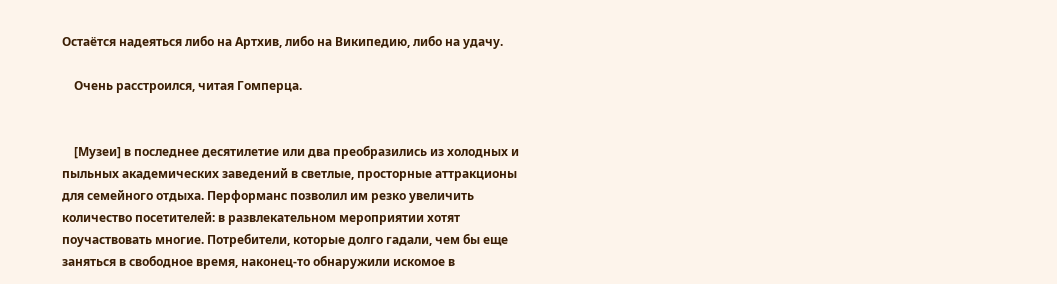Остаётся надеяться либо на Артхив, либо на Википедию, либо на удачу.

    Очень расстроился, читая Гомперца.


    [Музеи] в последнее десятилетие или два преобразились из холодных и пыльных академических заведений в светлые, просторные аттракционы для семейного отдыха. Перформанс позволил им резко увеличить количество посетителей: в развлекательном мероприятии хотят поучаствовать многие. Потребители, которые долго гадали, чем бы еще заняться в свободное время, наконец-то обнаружили искомое в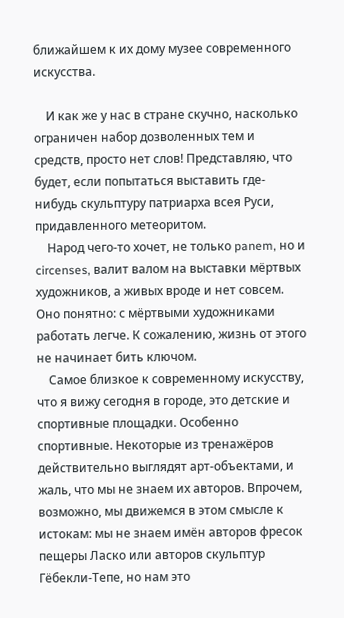ближайшем к их дому музее современного искусства.

    И как же у нас в стране скучно, насколько ограничен набор дозволенных тем и средств, просто нет слов! Представляю, что будет, если попытаться выставить где-нибудь скульптуру патриарха всея Руси, придавленного метеоритом.
    Народ чего-то хочет, не только panem, но и circenses, валит валом на выставки мёртвых художников, а живых вроде и нет совсем. Оно понятно: с мёртвыми художниками работать легче. К сожалению, жизнь от этого не начинает бить ключом.
    Самое близкое к современному искусству, что я вижу сегодня в городе, это детские и спортивные площадки. Особенно спортивные. Некоторые из тренажёров действительно выглядят арт-объектами, и жаль, что мы не знаем их авторов. Впрочем, возможно, мы движемся в этом смысле к истокам: мы не знаем имён авторов фресок пещеры Ласко или авторов скульптур Гёбекли-Тепе, но нам это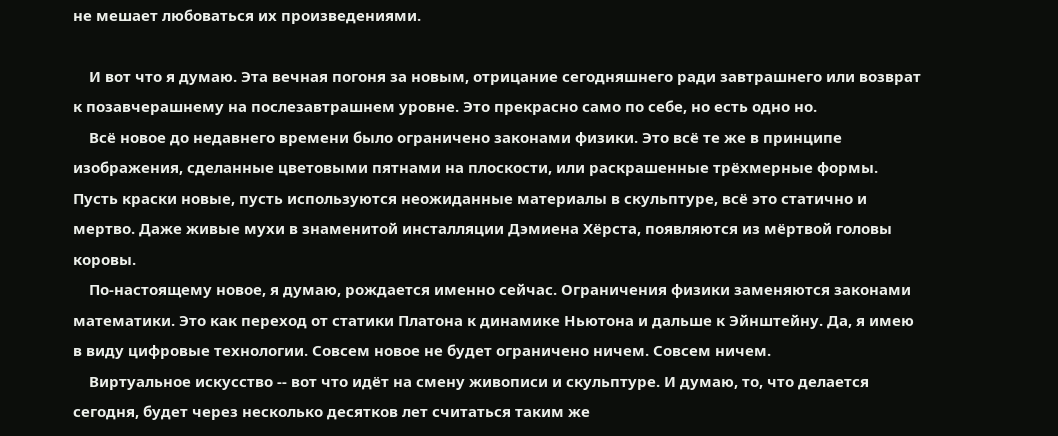не мешает любоваться их произведениями.

    И вот что я думаю. Эта вечная погоня за новым, отрицание сегодняшнего ради завтрашнего или возврат к позавчерашнему на послезавтрашнем уровне. Это прекрасно само по себе, но есть одно но.
    Всё новое до недавнего времени было ограничено законами физики. Это всё те же в принципе изображения, сделанные цветовыми пятнами на плоскости, или раскрашенные трёхмерные формы. Пусть краски новые, пусть используются неожиданные материалы в скульптуре, всё это статично и мертво. Даже живые мухи в знаменитой инсталляции Дэмиена Хёрста, появляются из мёртвой головы коровы.
    По-настоящему новое, я думаю, рождается именно сейчас. Ограничения физики заменяются законами математики. Это как переход от статики Платона к динамике Ньютона и дальше к Эйнштейну. Да, я имею в виду цифровые технологии. Совсем новое не будет ограничено ничем. Совсем ничем.
    Виртуальное искусство -- вот что идёт на смену живописи и скульптуре. И думаю, то, что делается сегодня, будет через несколько десятков лет считаться таким же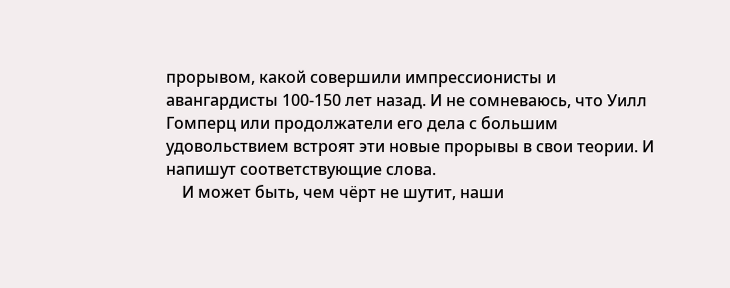прорывом, какой совершили импрессионисты и авангардисты 100-150 лет назад. И не сомневаюсь, что Уилл Гомперц или продолжатели его дела с большим удовольствием встроят эти новые прорывы в свои теории. И напишут соответствующие слова.
    И может быть, чем чёрт не шутит, наши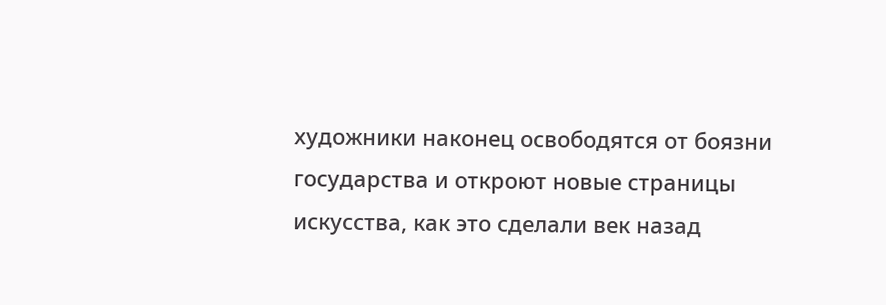художники наконец освободятся от боязни государства и откроют новые страницы искусства, как это сделали век назад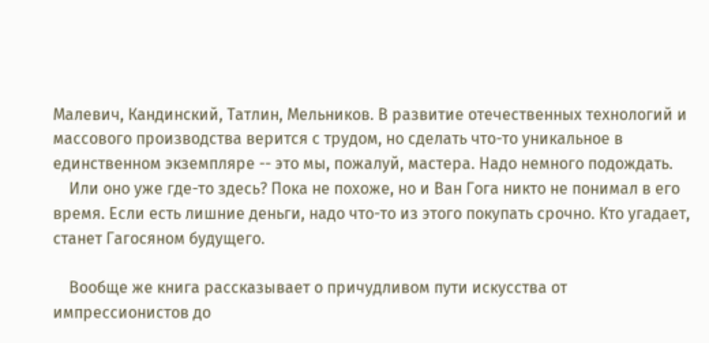Малевич, Кандинский, Татлин, Мельников. В развитие отечественных технологий и массового производства верится с трудом, но сделать что-то уникальное в единственном экземпляре -- это мы, пожалуй, мастера. Надо немного подождать.
    Или оно уже где-то здесь? Пока не похоже, но и Ван Гога никто не понимал в его время. Если есть лишние деньги, надо что-то из этого покупать срочно. Кто угадает, станет Гагосяном будущего.

    Вообще же книга рассказывает о причудливом пути искусства от импрессионистов до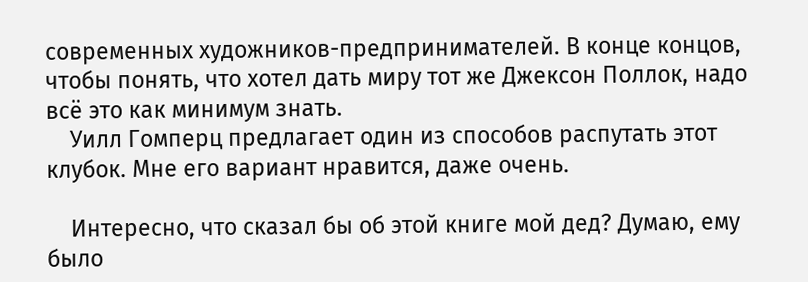современных художников-предпринимателей. В конце концов, чтобы понять, что хотел дать миру тот же Джексон Поллок, надо всё это как минимум знать.
    Уилл Гомперц предлагает один из способов распутать этот клубок. Мне его вариант нравится, даже очень.

    Интересно, что сказал бы об этой книге мой дед? Думаю, ему было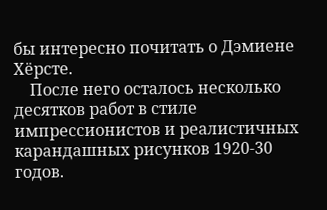бы интересно почитать о Дэмиене Хёрсте.
    После него осталось несколько десятков работ в стиле импрессионистов и реалистичных карандашных рисунков 1920-30 годов.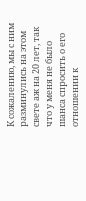К сожалению, мы с ним разминулись на этом свете аж на 20 лет, так что у меня не было шанса спросить о его отношении к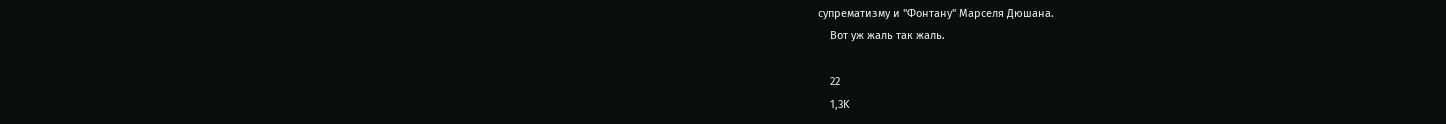супрематизму и "Фонтану" Марселя Дюшана.
    Вот уж жаль так жаль.

    22
    1,3K